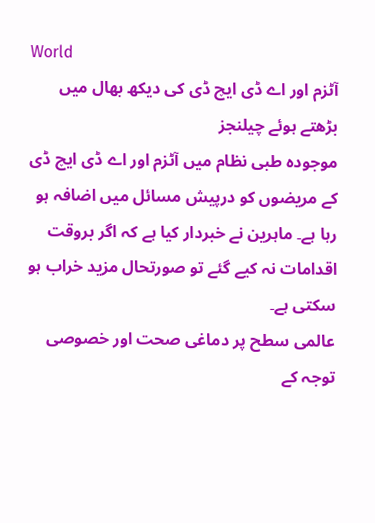World
آٹزم اور اے ڈی ایچ ڈی کی دیکھ بھال میں بڑھتے ہوئے چیلنجز
موجودہ طبی نظام میں آٹزم اور اے ڈی ایچ ڈی کے مریضوں کو درپیش مسائل میں اضافہ ہو رہا ہے۔ ماہرین نے خبردار کیا ہے کہ اگر بروقت اقدامات نہ کیے گئے تو صورتحال مزید خراب ہو سکتی ہے۔
عالمی سطح پر دماغی صحت اور خصوصی توجہ کے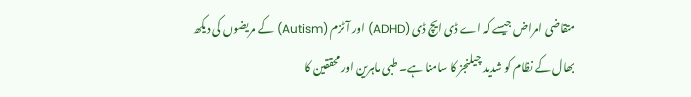متقاضی امراض جیسے کہ اے ڈی ایچ ڈی (ADHD) اور آٹزم (Autism) کے مریضوں کی دیکھ بھال کے نظام کو شدید چیلنجز کا سامنا ہے۔ طبی ماہرین اور محققین کا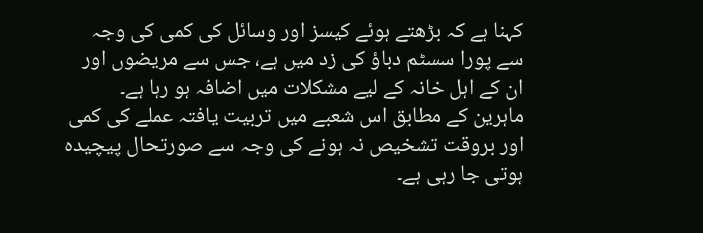کہنا ہے کہ بڑھتے ہوئے کیسز اور وسائل کی کمی کی وجہ سے پورا سسٹم دباؤ کی زد میں ہے، جس سے مریضوں اور ان کے اہل خانہ کے لیے مشکلات میں اضافہ ہو رہا ہے۔
ماہرین کے مطابق اس شعبے میں تربیت یافتہ عملے کی کمی اور بروقت تشخیص نہ ہونے کی وجہ سے صورتحال پیچیدہ ہوتی جا رہی ہے۔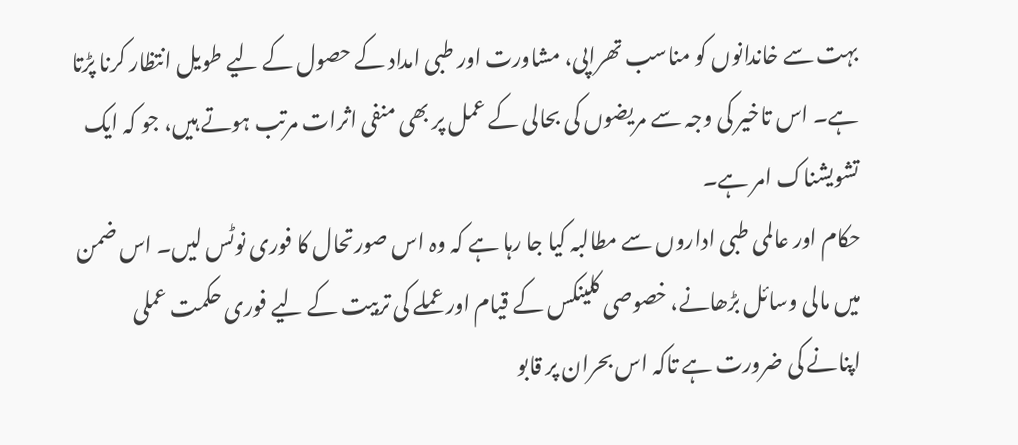بہت سے خاندانوں کو مناسب تھراپی، مشاورت اور طبی امداد کے حصول کے لیے طویل انتظار کرنا پڑتا ہے۔ اس تاخیر کی وجہ سے مریضوں کی بحالی کے عمل پر بھی منفی اثرات مرتب ہوتے ہیں، جو کہ ایک تشویشناک امر ہے۔
حکام اور عالمی طبی اداروں سے مطالبہ کیا جا رہا ہے کہ وہ اس صورتحال کا فوری نوٹس لیں۔ اس ضمن میں مالی وسائل بڑھانے، خصوصی کلینکس کے قیام اور عملے کی تربیت کے لیے فوری حکمت عملی اپنانے کی ضرورت ہے تاکہ اس بحران پر قابو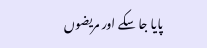پایا جا سکے اور مریضوں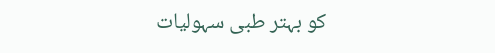کو بہتر طبی سہولیات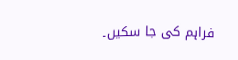فراہم کی جا سکیں۔